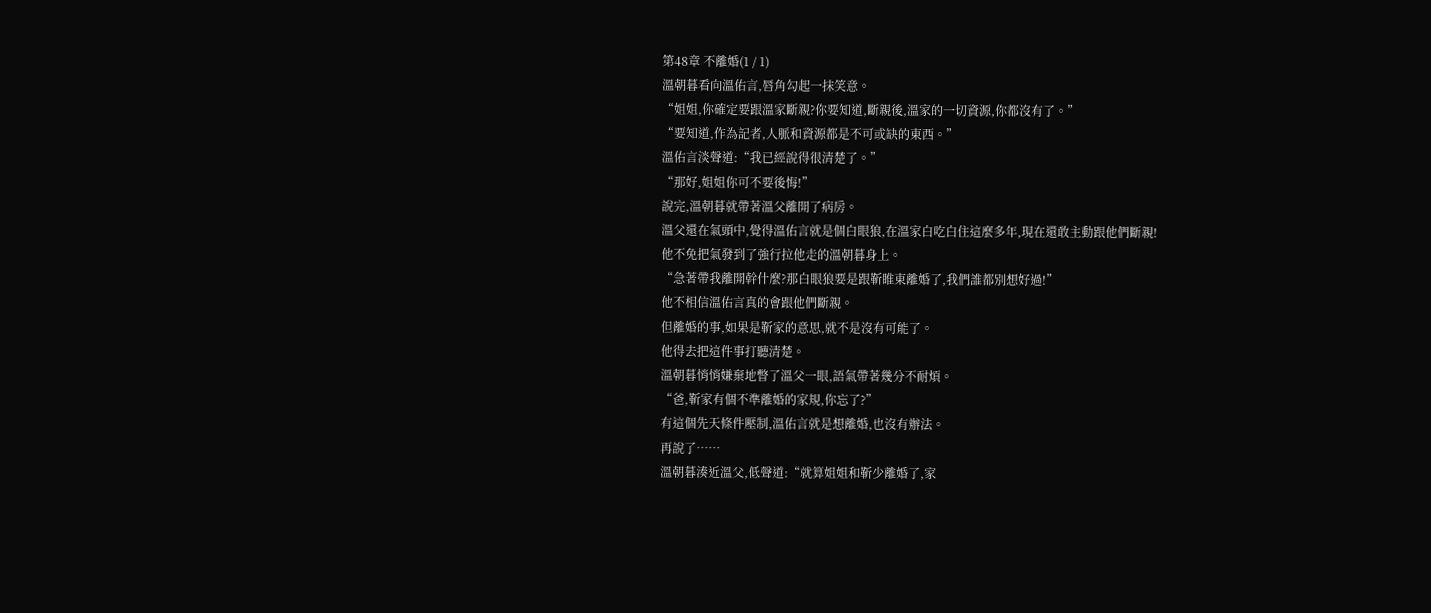第48章 不離婚(1 / 1)
溫朝暮看向溫佑言,唇角勾起一抹笑意。
“姐姐,你確定要跟溫家斷親?你要知道,斷親後,溫家的一切資源,你都沒有了。”
“要知道,作為記者,人脈和資源都是不可或缺的東西。”
溫佑言淡聲道:“我已經說得很清楚了。”
“那好,姐姐你可不要後悔!”
說完,溫朝暮就帶著溫父離開了病房。
溫父還在氣頭中,覺得溫佑言就是個白眼狼,在溫家白吃白住這麼多年,現在還敢主動跟他們斷親!
他不免把氣發到了強行拉他走的溫朝暮身上。
“急著帶我離開幹什麼?那白眼狼要是跟靳睢東離婚了,我們誰都別想好過!”
他不相信溫佑言真的會跟他們斷親。
但離婚的事,如果是靳家的意思,就不是沒有可能了。
他得去把這件事打聽清楚。
溫朝暮悄悄嫌棄地瞥了溫父一眼,語氣帶著幾分不耐煩。
“爸,靳家有個不準離婚的家規,你忘了?”
有這個先天條件壓制,溫佑言就是想離婚,也沒有辦法。
再說了……
溫朝暮湊近溫父,低聲道:“就算姐姐和靳少離婚了,家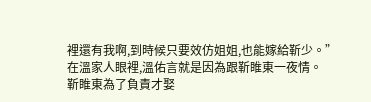裡還有我啊,到時候只要效仿姐姐,也能嫁給靳少。”
在溫家人眼裡,溫佑言就是因為跟靳睢東一夜情。
靳睢東為了負責才娶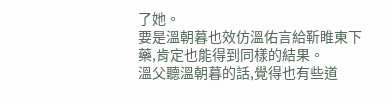了她。
要是溫朝暮也效仿溫佑言給靳睢東下藥,肯定也能得到同樣的結果。
溫父聽溫朝暮的話,覺得也有些道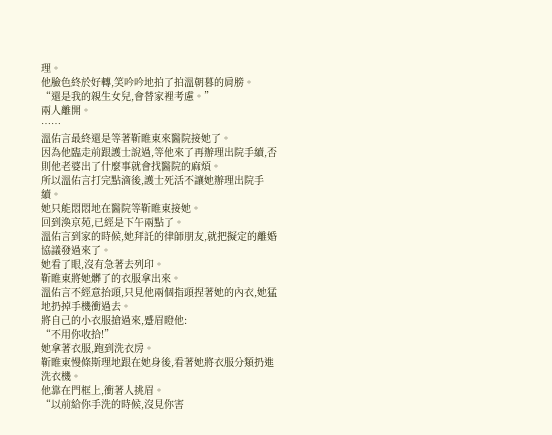理。
他臉色終於好轉,笑吟吟地拍了拍溫朝暮的肩膀。
“還是我的親生女兒,會替家裡考慮。”
兩人離開。
……
溫佑言最終還是等著靳睢東來醫院接她了。
因為他臨走前跟護士說過,等他來了再辦理出院手續,否則他老婆出了什麼事就會找醫院的麻煩。
所以溫佑言打完點滴後,護士死活不讓她辦理出院手續。
她只能悶悶地在醫院等靳睢東接她。
回到渙京苑,已經是下午兩點了。
溫佑言到家的時候,她拜託的律師朋友,就把擬定的離婚協議發過來了。
她看了眼,沒有急著去列印。
靳睢東將她髒了的衣服拿出來。
溫佑言不經意抬頭,只見他兩個指頭捏著她的內衣,她猛地扔掉手機衝過去。
將自己的小衣服搶過來,蹙眉瞪他:
“不用你收拾!”
她拿著衣服,跑到洗衣房。
靳睢東慢條斯理地跟在她身後,看著她將衣服分類扔進洗衣機。
他靠在門框上,衝著人挑眉。
“以前給你手洗的時候,沒見你害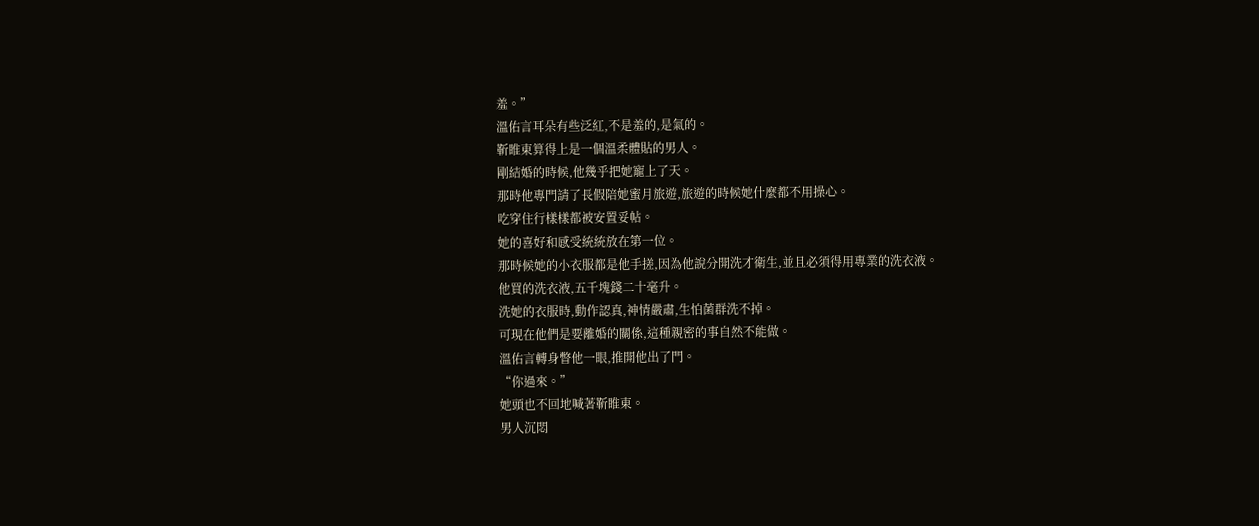羞。”
溫佑言耳朵有些泛紅,不是羞的,是氣的。
靳睢東算得上是一個溫柔體貼的男人。
剛結婚的時候,他幾乎把她寵上了天。
那時他專門請了長假陪她蜜月旅遊,旅遊的時候她什麼都不用操心。
吃穿住行樣樣都被安置妥帖。
她的喜好和感受統統放在第一位。
那時候她的小衣服都是他手搓,因為他說分開洗才衛生,並且必須得用專業的洗衣液。
他買的洗衣液,五千塊錢二十毫升。
洗她的衣服時,動作認真,神情嚴肅,生怕菌群洗不掉。
可現在他們是要離婚的關係,這種親密的事自然不能做。
溫佑言轉身瞥他一眼,推開他出了門。
“你過來。”
她頭也不回地喊著靳睢東。
男人沉悶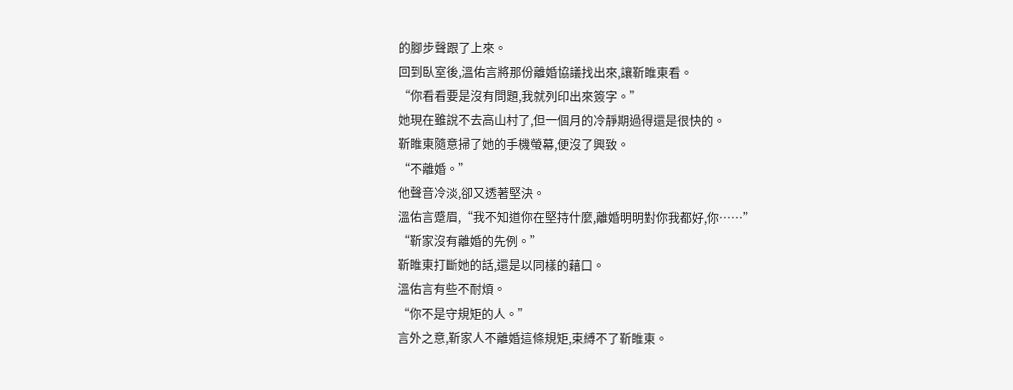的腳步聲跟了上來。
回到臥室後,溫佑言將那份離婚協議找出來,讓靳睢東看。
“你看看要是沒有問題,我就列印出來簽字。”
她現在雖說不去高山村了,但一個月的冷靜期過得還是很快的。
靳睢東隨意掃了她的手機螢幕,便沒了興致。
“不離婚。”
他聲音冷淡,卻又透著堅決。
溫佑言蹙眉,“我不知道你在堅持什麼,離婚明明對你我都好,你……”
“靳家沒有離婚的先例。”
靳睢東打斷她的話,還是以同樣的藉口。
溫佑言有些不耐煩。
“你不是守規矩的人。”
言外之意,靳家人不離婚這條規矩,束縛不了靳睢東。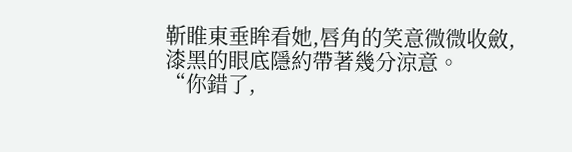靳睢東垂眸看她,唇角的笑意微微收斂,漆黑的眼底隱約帶著幾分涼意。
“你錯了,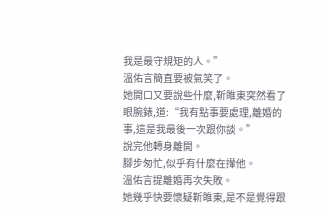我是最守規矩的人。”
溫佑言簡直要被氣笑了。
她開口又要說些什麼,靳睢東突然看了眼腕錶,道:“我有點事要處理,離婚的事,這是我最後一次跟你談。”
說完他轉身離開。
腳步匆忙,似乎有什麼在攆他。
溫佑言提離婚再次失敗。
她幾乎快要懷疑靳睢東,是不是覺得跟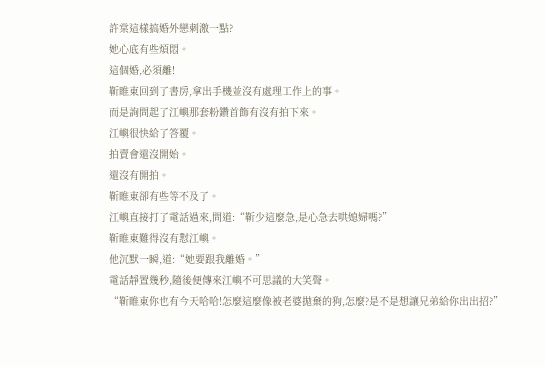許棠這樣搞婚外戀刺激一點?
她心底有些煩悶。
這個婚,必須離!
靳睢東回到了書房,拿出手機並沒有處理工作上的事。
而是詢問起了江嶼那套粉鑽首飾有沒有拍下來。
江嶼很快給了答覆。
拍賣會還沒開始。
還沒有開拍。
靳睢東卻有些等不及了。
江嶼直接打了電話過來,問道:“靳少這麼急,是心急去哄媳婦嗎?”
靳睢東難得沒有懟江嶼。
他沉默一瞬,道:“她要跟我離婚。”
電話靜置幾秒,隨後便傳來江嶼不可思議的大笑聲。
“靳睢東你也有今天哈哈!怎麼這麼像被老婆拋棄的狗,怎麼?是不是想讓兄弟給你出出招?”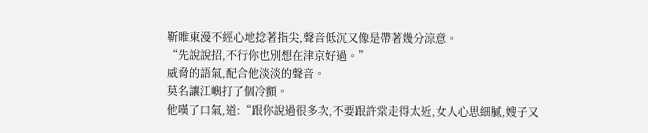靳睢東漫不經心地捻著指尖,聲音低沉又像是帶著幾分涼意。
“先說說招,不行你也別想在津京好過。”
威脅的語氣,配合他淡淡的聲音。
莫名讓江嶼打了個冷顫。
他嘆了口氣,道:“跟你說過很多次,不要跟許棠走得太近,女人心思細膩,嫂子又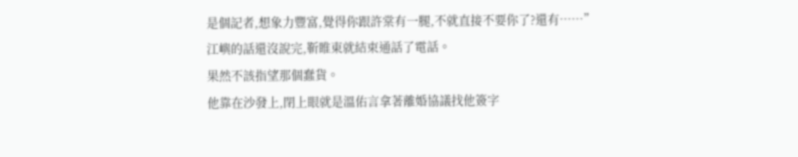是個記者,想象力豐富,覺得你跟許棠有一腿,不就直接不要你了?還有……”
江嶼的話還沒說完,靳睢東就結束通話了電話。
果然不該指望那個蠢貨。
他靠在沙發上,閉上眼就是溫佑言拿著離婚協議找他簽字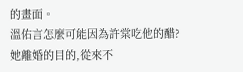的畫面。
溫佑言怎麼可能因為許棠吃他的醋?
她離婚的目的,從來不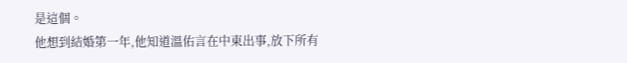是這個。
他想到結婚第一年,他知道溫佑言在中東出事,放下所有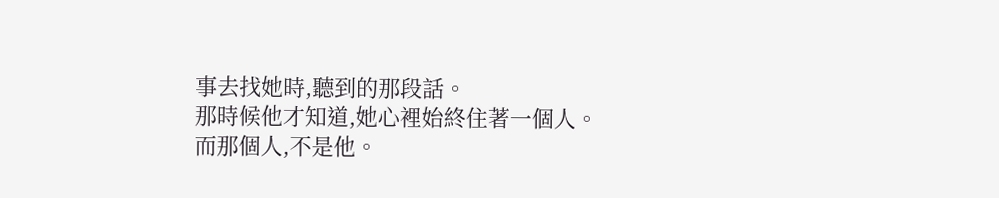事去找她時,聽到的那段話。
那時候他才知道,她心裡始終住著一個人。
而那個人,不是他。